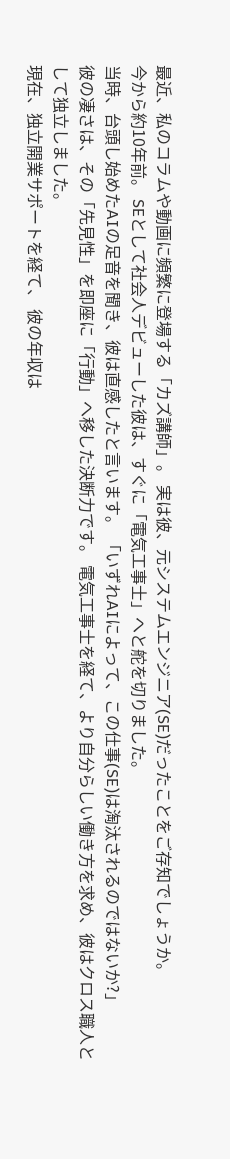最近、私のコラムや動画に頻繁に登場する「カズ講師」。 実は彼、元システムエンジニア(SE)だったことをご存知でしょうか。
今から約10年前。 SEとして社会人デビューした彼は、すぐに「電気工事士」へと舵を切りました。
当時、台頭し始めたAIの足音を聞き、彼は直感したと言います。 「いずれAIによって、この仕事(SE)は淘汰されるのではないか?」
彼の凄さは、その「先見性」を即座に「行動」へ移した決断力です。 電気工事士を経て、より自分らしい働き方を求め、彼はクロス職人として独立しました。
現在、独立開業サポートを経て、 彼の年収は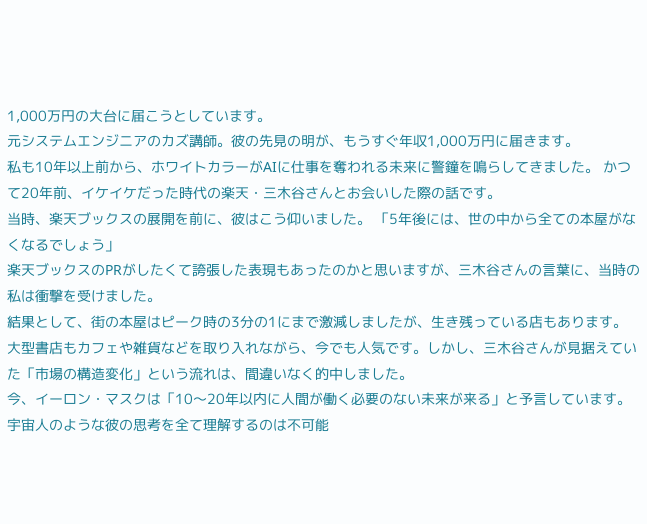1,000万円の大台に届こうとしています。
元システムエンジニアのカズ講師。彼の先見の明が、もうすぐ年収1,000万円に届きます。
私も10年以上前から、ホワイトカラーがAIに仕事を奪われる未来に警鐘を鳴らしてきました。 かつて20年前、イケイケだった時代の楽天・三木谷さんとお会いした際の話です。
当時、楽天ブックスの展開を前に、彼はこう仰いました。 「5年後には、世の中から全ての本屋がなくなるでしょう」
楽天ブックスのPRがしたくて誇張した表現もあったのかと思いますが、三木谷さんの言葉に、当時の私は衝撃を受けました。
結果として、街の本屋はピーク時の3分の1にまで激減しましたが、生き残っている店もあります。 大型書店もカフェや雑貨などを取り入れながら、今でも人気です。しかし、三木谷さんが見据えていた「市場の構造変化」という流れは、間違いなく的中しました。
今、イーロン・マスクは「10〜20年以内に人間が働く必要のない未来が来る」と予言しています。 宇宙人のような彼の思考を全て理解するのは不可能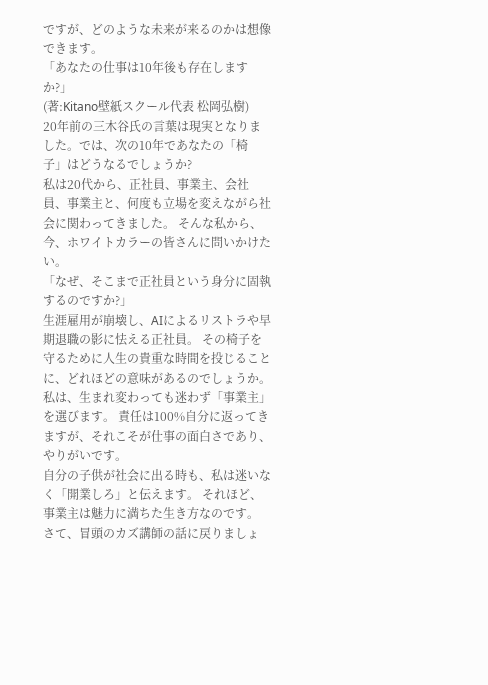ですが、どのような未来が来るのかは想像できます。
「あなたの仕事は10年後も存在しますか?」
(著:Kitano壁紙スクール代表 松岡弘樹)
20年前の三木谷氏の言葉は現実となりました。では、次の10年であなたの「椅子」はどうなるでしょうか?
私は20代から、正社員、事業主、会社員、事業主と、何度も立場を変えながら社会に関わってきました。 そんな私から、今、ホワイトカラーの皆さんに問いかけたい。
「なぜ、そこまで正社員という身分に固執するのですか?」
生涯雇用が崩壊し、AIによるリストラや早期退職の影に怯える正社員。 その椅子を守るために人生の貴重な時間を投じることに、どれほどの意味があるのでしょうか。
私は、生まれ変わっても迷わず「事業主」を選びます。 責任は100%自分に返ってきますが、それこそが仕事の面白さであり、やりがいです。
自分の子供が社会に出る時も、私は迷いなく「開業しろ」と伝えます。 それほど、事業主は魅力に満ちた生き方なのです。
さて、冒頭のカズ講師の話に戻りましょ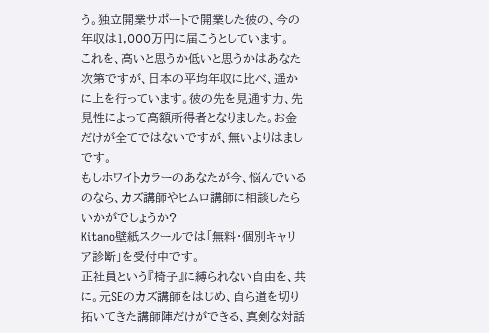う。独立開業サポートで開業した彼の、今の年収は1,000万円に届こうとしています。
これを、高いと思うか低いと思うかはあなた次第ですが、日本の平均年収に比べ、遥かに上を行っています。彼の先を見通す力、先見性によって高額所得者となりました。お金だけが全てではないですが、無いよりはましです。
もしホワイトカラーのあなたが今、悩んでいるのなら、カズ講師やヒムロ講師に相談したらいかがでしょうか?
Kitano壁紙スクールでは「無料・個別キャリア診断」を受付中です。
正社員という『椅子』に縛られない自由を、共に。元SEのカズ講師をはじめ、自ら道を切り拓いてきた講師陣だけができる、真剣な対話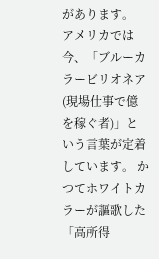があります。
アメリカでは今、「ブルーカラービリオネア(現場仕事で億を稼ぐ者)」という言葉が定着しています。 かつてホワイトカラーが謳歌した「高所得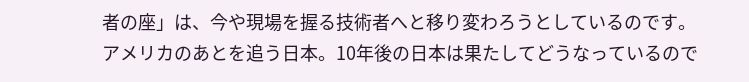者の座」は、今や現場を握る技術者へと移り変わろうとしているのです。
アメリカのあとを追う日本。10年後の日本は果たしてどうなっているので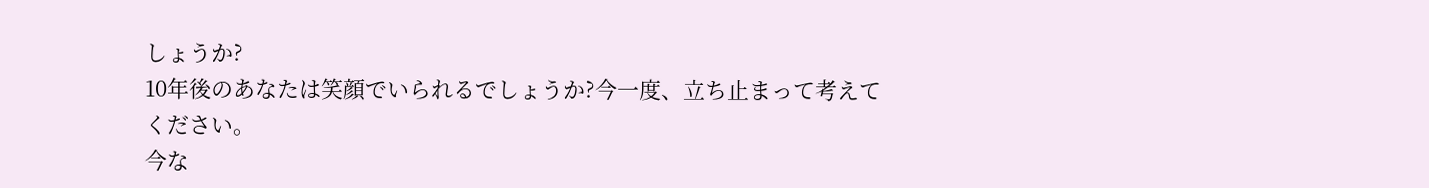しょうか?
10年後のあなたは笑顔でいられるでしょうか?今一度、立ち止まって考えてください。
今な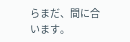らまだ、間に合います。